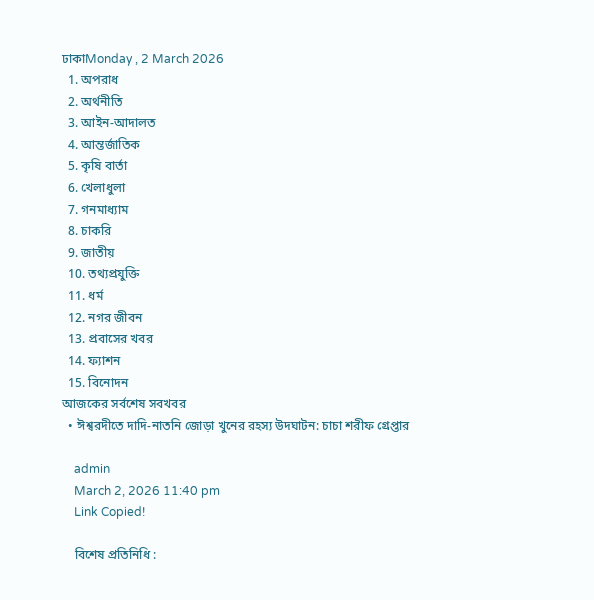ঢাকাMonday , 2 March 2026
  1. অপরাধ
  2. অর্থনীতি
  3. আইন-আদালত
  4. আন্তর্জাতিক
  5. কৃষি বার্তা
  6. খেলাধুলা
  7. গনমাধ্যাম
  8. চাকরি
  9. জাতীয়
  10. তথ্যপ্রযুক্তি
  11. ধর্ম
  12. নগর জীবন
  13. প্রবাসের খবর
  14. ফ্যাশন
  15. বিনোদন
আজকের সর্বশেষ সবখবর
  • ঈশ্বরদীতে দাদি-নাতনি জোড়া খুনের রহস্য উদঘাটন: চাচা শরীফ গ্রেপ্তার

    admin
    March 2, 2026 11:40 pm
    Link Copied!

    বিশেষ প্রতিনিধি :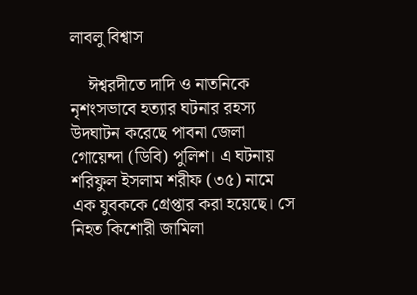লাবলু বিশ্বাস

    ঈশ্বরদীতে দাদি ও নাতনিকে নৃশংসভাবে হত্যার ঘটনার রহস্য উদঘাটন করেছে পাবনা জেলা গোয়েন্দা (ডিবি) পুলিশ। এ ঘটনায় শরিফুল ইসলাম শরীফ (৩৫) নামে এক যুবককে গ্রেপ্তার করা হয়েছে। সে নিহত কিশোরী জামিলা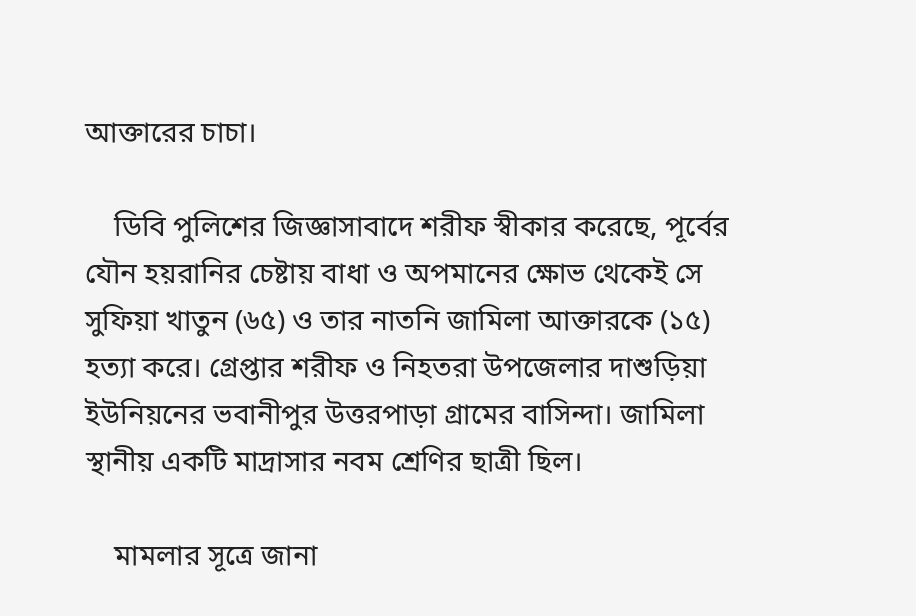আক্তারের চাচা।

    ডিবি পুলিশের জিজ্ঞাসাবাদে শরীফ স্বীকার করেছে, পূর্বের যৌন হয়রানির চেষ্টায় বাধা ও অপমানের ক্ষোভ থেকেই সে সুফিয়া খাতুন (৬৫) ও তার নাতনি জামিলা আক্তারকে (১৫) হত্যা করে। গ্রেপ্তার শরীফ ও নিহতরা উপজেলার দাশুড়িয়া ইউনিয়নের ভবানীপুর উত্তরপাড়া গ্রামের বাসিন্দা। জামিলা স্থানীয় একটি মাদ্রাসার নবম শ্রেণির ছাত্রী ছিল।

    মামলার সূত্রে জানা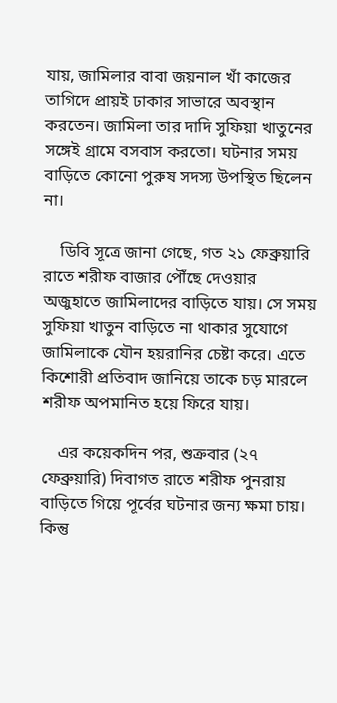যায়, জামিলার বাবা জয়নাল খাঁ কাজের তাগিদে প্রায়ই ঢাকার সাভারে অবস্থান করতেন। জামিলা তার দাদি সুফিয়া খাতুনের সঙ্গেই গ্রামে বসবাস করতো। ঘটনার সময় বাড়িতে কোনো পুরুষ সদস্য উপস্থিত ছিলেন না।

    ডিবি সূত্রে জানা গেছে, গত ২১ ফেব্রুয়ারি রাতে শরীফ বাজার পৌঁছে দেওয়ার অজুহাতে জামিলাদের বাড়িতে যায়। সে সময় সুফিয়া খাতুন বাড়িতে না থাকার সুযোগে জামিলাকে যৌন হয়রানির চেষ্টা করে। এতে কিশোরী প্রতিবাদ জানিয়ে তাকে চড় মারলে শরীফ অপমানিত হয়ে ফিরে যায়।

    এর কয়েকদিন পর, শুক্রবার (২৭ ফেব্রুয়ারি) দিবাগত রাতে শরীফ পুনরায় বাড়িতে গিয়ে পূর্বের ঘটনার জন্য ক্ষমা চায়। কিন্তু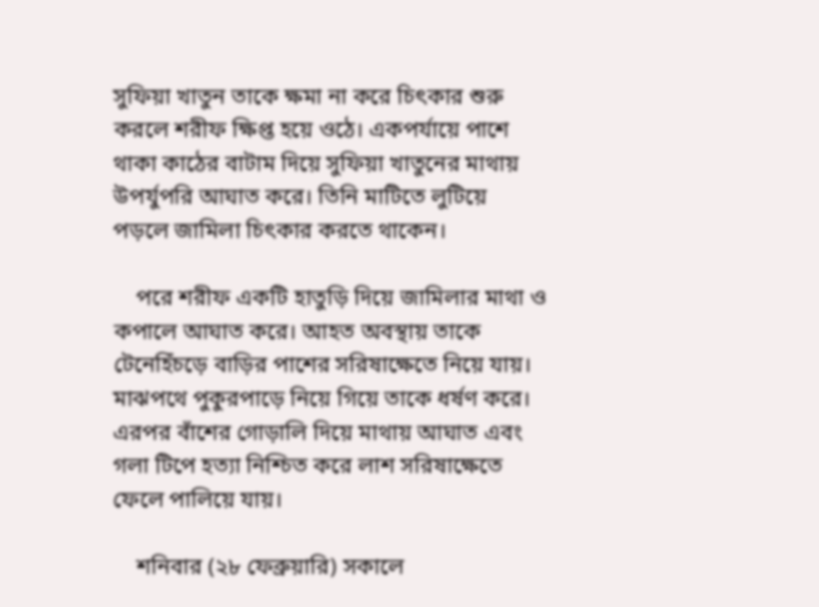সুফিয়া খাতুন তাকে ক্ষমা না করে চিৎকার শুরু করলে শরীফ ক্ষিপ্ত হয়ে ওঠে। একপর্যায়ে পাশে থাকা কাঠের বাটাম দিয়ে সুফিয়া খাতুনের মাথায় উপর্যুপরি আঘাত করে। তিনি মাটিতে লুটিয়ে পড়লে জামিলা চিৎকার করতে থাকেন।

    পরে শরীফ একটি হাতুড়ি দিয়ে জামিলার মাথা ও কপালে আঘাত করে। আহত অবস্থায় তাকে টেনেহিঁচড়ে বাড়ির পাশের সরিষাক্ষেতে নিয়ে যায়। মাঝপথে পুকুরপাড়ে নিয়ে গিয়ে তাকে ধর্ষণ করে। এরপর বাঁশের গোড়ালি দিয়ে মাথায় আঘাত এবং গলা টিপে হত্যা নিশ্চিত করে লাশ সরিষাক্ষেতে ফেলে পালিয়ে যায়।

    শনিবার (২৮ ফেব্রুয়ারি) সকালে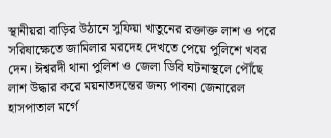স্থানীয়রা বাড়ির উঠানে সুফিয়া খাতুনের রক্তাক্ত লাশ ও পরে সরিষাক্ষেতে জামিলার মরদেহ দেখতে পেয়ে পুলিশে খবর দেন। ঈশ্বরদী থানা পুলিশ ও জেলা ডিবি ঘটনাস্থলে পৌঁছে লাশ উদ্ধার করে ময়নাতদন্তের জন্য পাবনা জেনারেল হাসপাতাল মর্গে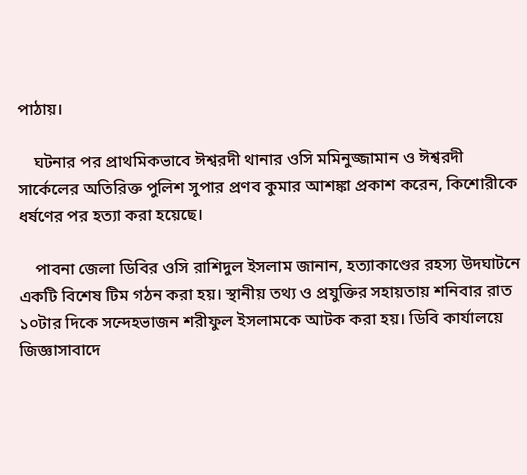পাঠায়।

    ঘটনার পর প্রাথমিকভাবে ঈশ্বরদী থানার ওসি মমিনুজ্জামান ও ঈশ্বরদী সার্কেলের অতিরিক্ত পুলিশ সুপার প্রণব কুমার আশঙ্কা প্রকাশ করেন, কিশোরীকে ধর্ষণের পর হত্যা করা হয়েছে।

    পাবনা জেলা ডিবির ওসি রাশিদুল ইসলাম জানান, হত্যাকাণ্ডের রহস্য উদঘাটনে একটি বিশেষ টিম গঠন করা হয়। স্থানীয় তথ্য ও প্রযুক্তির সহায়তায় শনিবার রাত ১০টার দিকে সন্দেহভাজন শরীফুল ইসলামকে আটক করা হয়। ডিবি কার্যালয়ে জিজ্ঞাসাবাদে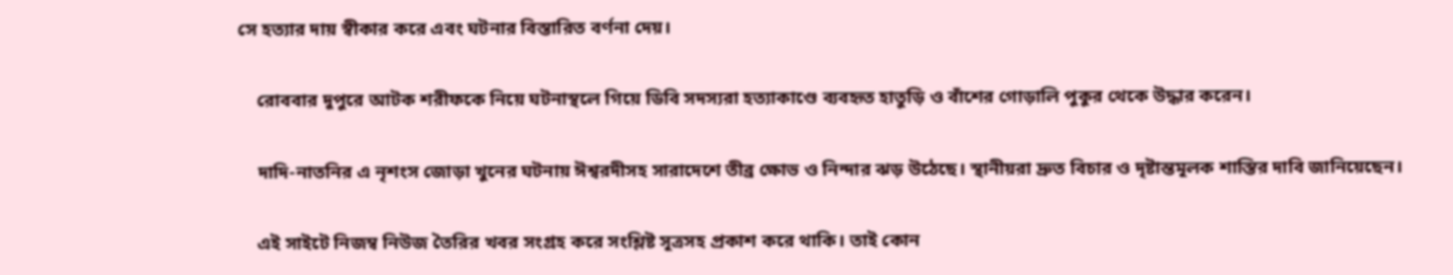সে হত্যার দায় স্বীকার করে এবং ঘটনার বিস্তারিত বর্ণনা দেয়।

    রোববার দুপুরে আটক শরীফকে নিয়ে ঘটনাস্থলে গিয়ে ডিবি সদস্যরা হত্যাকাণ্ডে ব্যবহৃত হাতুড়ি ও বাঁশের গোড়ালি পুকুর থেকে উদ্ধার করেন।

    দাদি-নাতনির এ নৃশংস জোড়া খুনের ঘটনায় ঈশ্বরদীসহ সারাদেশে তীব্র ক্ষোভ ও নিন্দার ঝড় উঠেছে। স্থানীয়রা দ্রুত বিচার ও দৃষ্টান্তমূলক শাস্তির দাবি জানিয়েছেন।

    এই সাইটে নিজম্ব নিউজ তৈরির খবর সংগ্রহ করে সংশ্লিষ্ট সূত্রসহ প্রকাশ করে থাকি। তাই কোন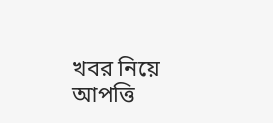খবর নিয়ে আপত্তি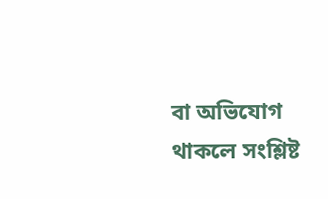বা অভিযোগ থাকলে সংশ্লিষ্ট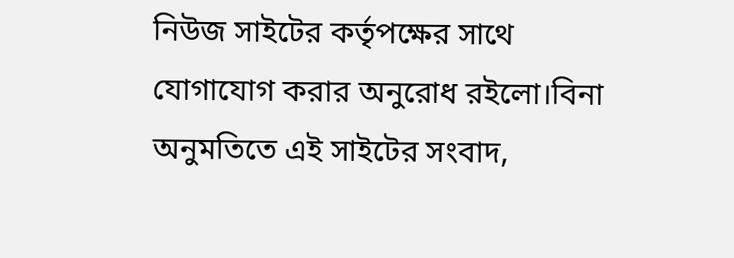নিউজ সাইটের কর্তৃপক্ষের সাথে যোগাযোগ করার অনুরোধ রইলো।বিনা অনুমতিতে এই সাইটের সংবাদ,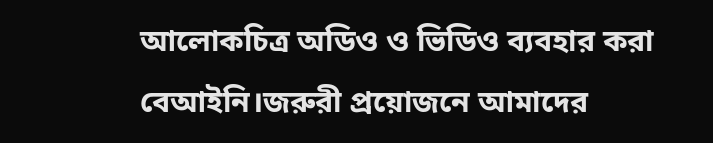আলোকচিত্র অডিও ও ভিডিও ব্যবহার করা বেআইনি।জরুরী প্রয়োজনে আমাদের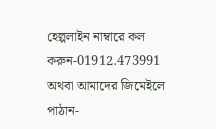হেল্পলাইন নাম্বারে কল করুন-01912.473991 অথবা আমাদের জিমেইলে পাঠান-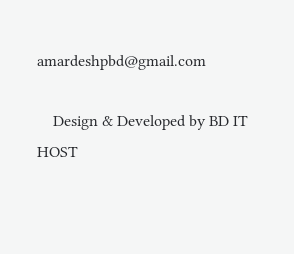amardeshpbd@gmail.com

    Design & Developed by BD IT HOST